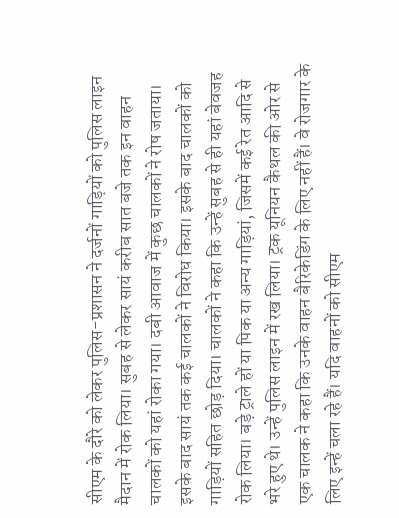सीएम के दौरे को लेकर पुलिस-प्रशासन ने दर्जनों गाड़ियों को पुलिस लाइन मैदान में रोक लिया। सुबह से लेकर सायं करीब सात बजे तक इन वाहन चालकों को यहां रोका गया। दबी आवाज में कुछ चालकों ने रोष जताया।
इसके बाद सायं तक कई चालकों ने विरोध किया। इसके बाद चालकों को गाड़ियों सहित छोड़ दिया। चालकों ने कहा कि उन्हें सुबह से ही यहां बेवजह रोक लिया। बड़े ट्राले हों या पिक या अन्य गाड़ियां, जिसमें कई रेत आदि से भरे हुए थे। उन्हें पुलिस लाइन में रख लिया। ट्रक यूनियन कैथल की ओर से एक चालक ने कहा कि उनके वाहन बैरिकेडिंग के लिए नहीं हैं। वे रोजगार के लिए इन्हें चला रहे हैं। यदि वाहनों को सीएम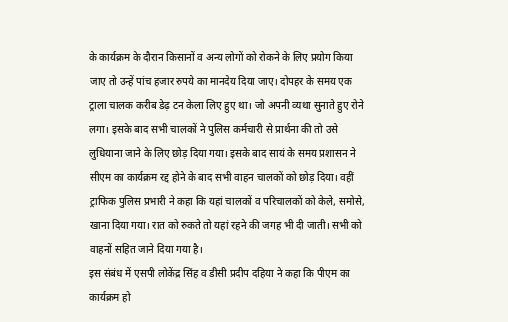के कार्यक्रम के दौरान किसानों व अन्य लोगों को रोकने के लिए प्रयोग किया जाए तो उन्हें पांच हजार रुपये का मानदेय दिया जाए। दोपहर के समय एक ट्राला चालक करीब डेढ़ टन केला लिए हुए था। जो अपनी व्यथा सुनाते हुए रोने लगा। इसके बाद सभी चालकों ने पुलिस कर्मचारी से प्रार्थना की तो उसे लुधियाना जाने के लिए छोड़ दिया गया। इसके बाद सायं के समय प्रशासन ने सीएम का कार्यक्रम रद्द होने के बाद सभी वाहन चालकों को छोड़ दिया। वहीं ट्राफिक पुलिस प्रभारी ने कहा कि यहां चालकों व परिचालकों को केले, समोसे, खाना दिया गया। रात को रुकते तो यहां रहने की जगह भी दी जाती। सभी को वाहनों सहित जाने दिया गया है।
इस संबंध में एसपी लोकेंद्र सिंह व डीसी प्रदीप दहिया ने कहा कि पीएम का कार्यक्रम हो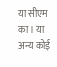या सीएम का। या अन्य कोई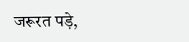जरूरत पड़े,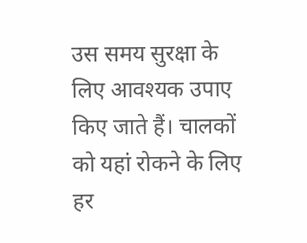उस समय सुरक्षा के लिए आवश्यक उपाए किए जाते हैं। चालकों को यहां रोकने के लिए हर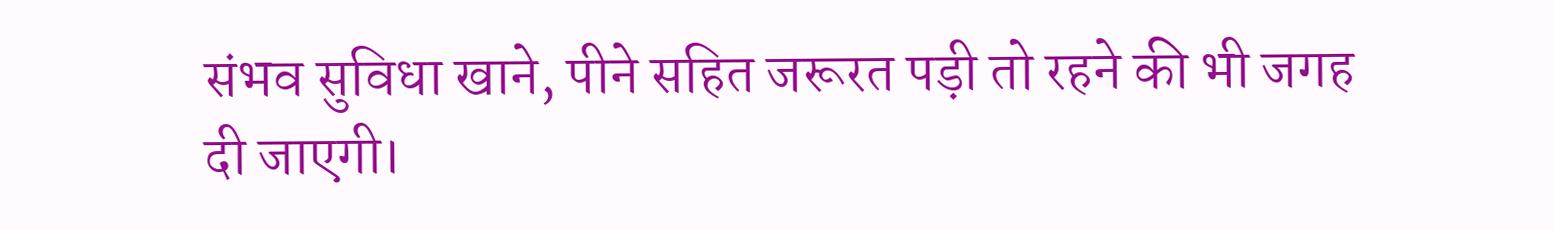संभव सुविधा खाने, पीने सहित जरूरत पड़ी तो रहने की भी जगह दी जाएगी।